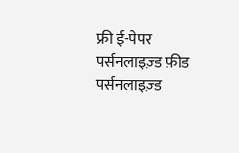फ्री ई-पेपर
पर्सनलाइज़्ड फ़ीड
पर्सनलाइज़्ड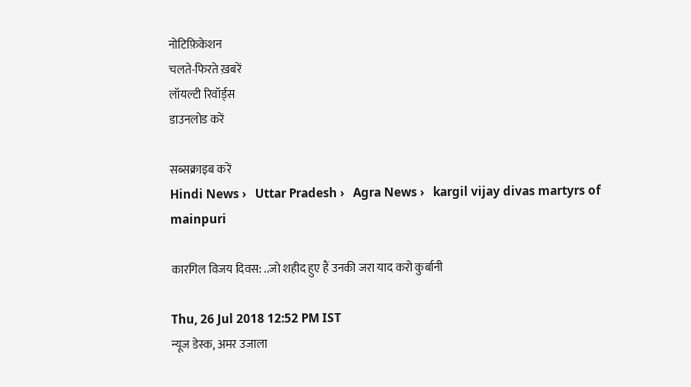नोटिफ़िकेशन
चलते-फिरते ख़बरें
लॉयल्टी रिवॉर्ड्स
डाउनलोड करें

सब्सक्राइब करें
Hindi News ›   Uttar Pradesh ›   Agra News ›   kargil vijay divas martyrs of mainpuri

कारगिल विजय दिवस: ..जो शहीद हुए हैं उनकी जरा याद करो कुर्बानी

Thu, 26 Jul 2018 12:52 PM IST
न्यूज डेस्क, अमर उजाला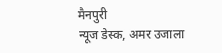मैनपुरी
न्यूज डेस्क, अमर उजाला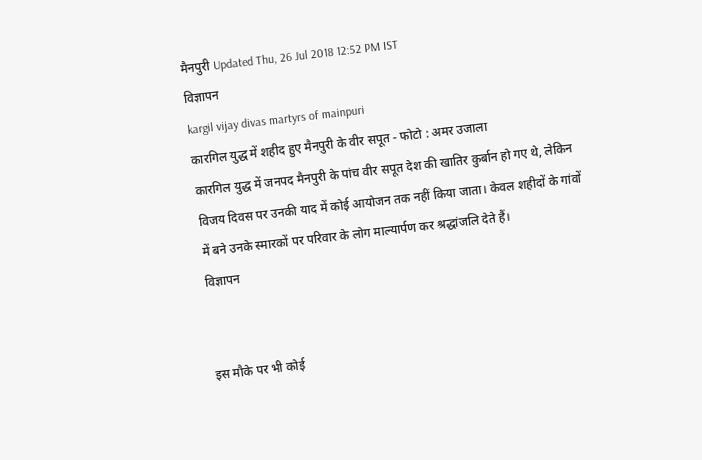मैनपुरी Updated Thu, 26 Jul 2018 12:52 PM IST
विज्ञापन
kargil vijay divas martyrs of mainpuri
कारगिल युद्ध में शहीद हुए मैनपुरी के वीर सपूत - फोटो : अमर उजाला
कारगिल युद्ध में जनपद मैनपुरी के पांच वीर सपूत देश की खातिर कुर्बान हो गए थे, लेकिन विजय दिवस पर उनकी याद में कोई आयोजन तक नहीं किया जाता। केवल शहीदों के गांवों में बने उनके स्मारकों पर परिवार के लोग माल्यार्पण कर श्रद्धांजलि देते हैं।
विज्ञापन


इस मौके पर भी कोई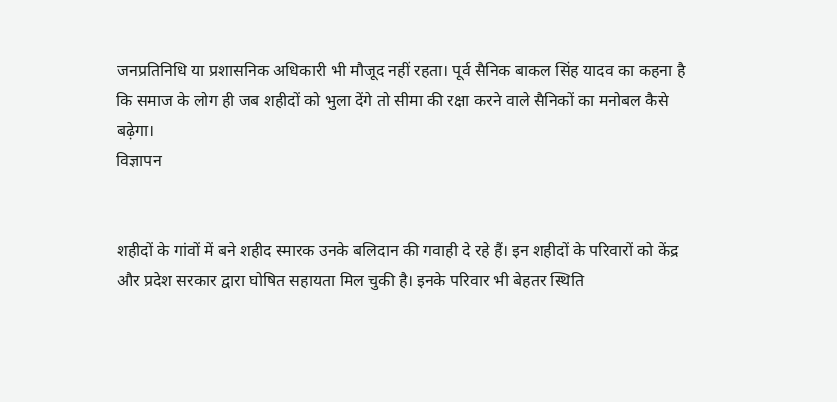जनप्रतिनिधि या प्रशासनिक अधिकारी भी मौजूद नहीं रहता। पूर्व सैनिक बाकल सिंह यादव का कहना है कि समाज के लोग ही जब शहीदों को भुला देंगे तो सीमा की रक्षा करने वाले सैनिकों का मनोबल कैसे बढ़ेगा।
विज्ञापन


शहीदों के गांवों में बने शहीद स्मारक उनके बलिदान की गवाही दे रहे हैं। इन शहीदों के परिवारों को केंद्र और प्रदेश सरकार द्वारा घोषित सहायता मिल चुकी है। इनके परिवार भी बेहतर स्थिति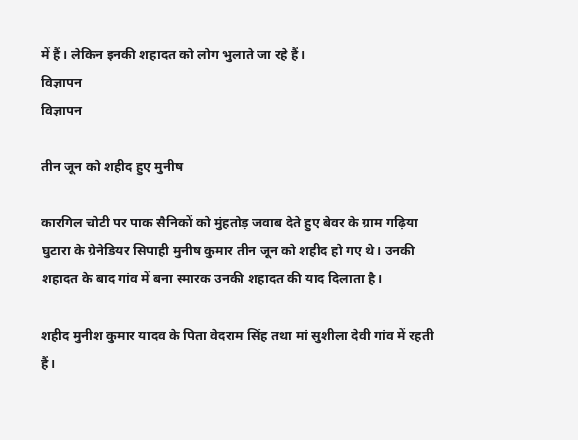में हैं। लेकिन इनकी शहादत को लोग भुलाते जा रहे हैं।
विज्ञापन
विज्ञापन

तीन जून को शहीद हुए मुनीष

कारगिल चोटी पर पाक सैनिकों को मुंहतोड़ जवाब देते हुए बेवर के ग्राम गढ़िया घुटारा के ग्रेनेडियर सिपाही मुनीष कुमार तीन जून को शहीद हो गए थे। उनकी शहादत के बाद गांव में बना स्मारक उनकी शहादत की याद दिलाता है।

शहीद मुनीश कुमार यादव के पिता वेदराम सिंह तथा मां सुशीला देवी गांव में रहती हैं।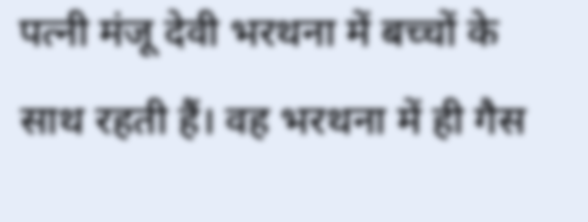पत्नी मंजू देवी भरथना में बच्चों के साथ रहती हैं। वह भरथना में ही गैस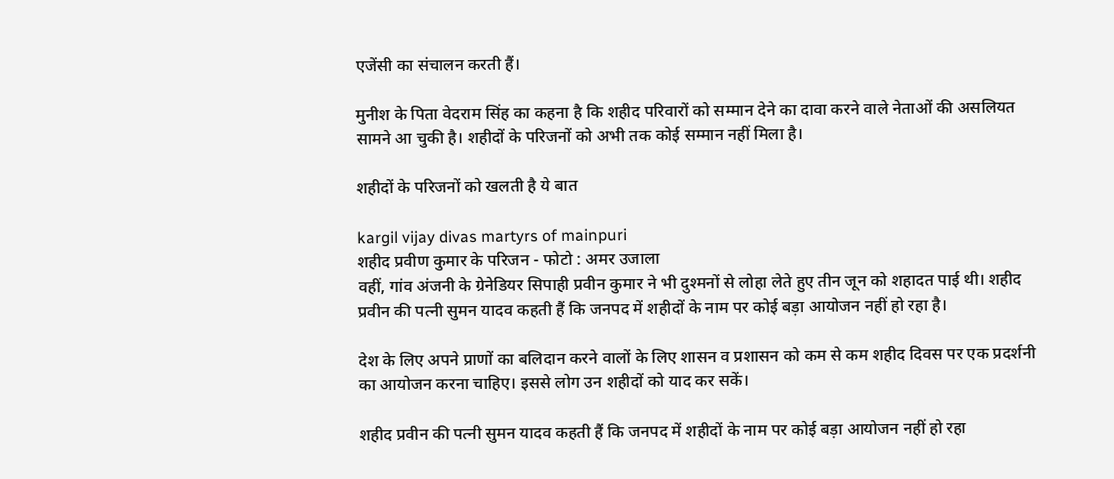एजेंसी का संचालन करती हैं।

मुनीश के पिता वेदराम सिंह का कहना है कि शहीद परिवारों को सम्मान देने का दावा करने वाले नेताओं की असलियत सामने आ चुकी है। शहीदों के परिजनों को अभी तक कोई सम्मान नहीं मिला है।

शहीदों के परिजनों को खलती है ये बात

kargil vijay divas martyrs of mainpuri
शहीद प्रवीण कुमार के परिजन - फोटो : अमर उजाला
वहीं, गांव अंजनी के ग्रेनेडियर सिपाही प्रवीन कुमार ने भी दुश्मनों से लोहा लेते हुए तीन जून को शहादत पाई थी। शहीद प्रवीन की पत्नी सुमन यादव कहती हैं कि जनपद में शहीदों के नाम पर कोई बड़ा आयोजन नहीं हो रहा है।

देश के लिए अपने प्राणों का बलिदान करने वालों के लिए शासन व प्रशासन को कम से कम शहीद दिवस पर एक प्रदर्शनी का आयोजन करना चाहिए। इससे लोग उन शहीदों को याद कर सकें।

शहीद प्रवीन की पत्नी सुमन यादव कहती हैं कि जनपद में शहीदों के नाम पर कोई बड़ा आयोजन नहीं हो रहा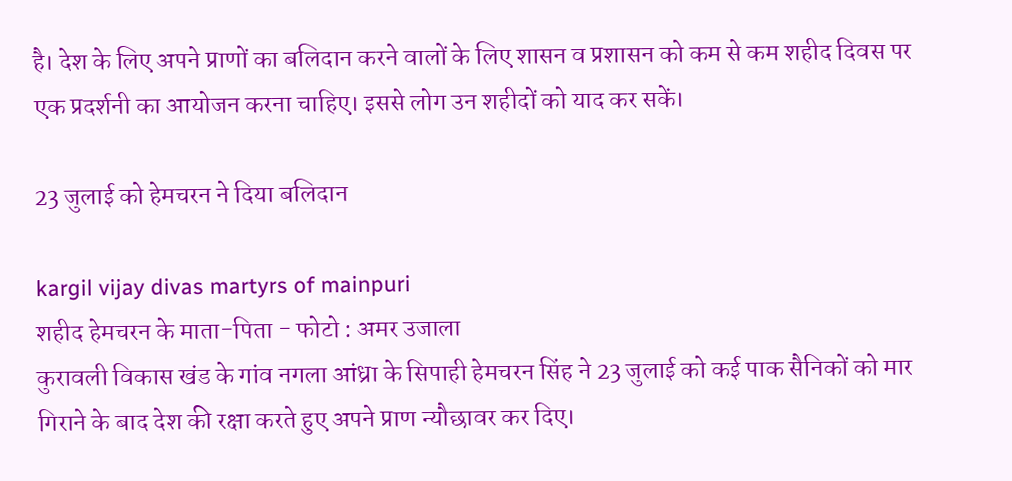है। देश के लिए अपने प्राणों का बलिदान करने वालों के लिए शासन व प्रशासन को कम से कम शहीद दिवस पर एक प्रदर्शनी का आयोजन करना चाहिए। इससे लोग उन शहीदों को याद कर सकें।

23 जुलाई को हेमचरन ने दिया बलिदान

kargil vijay divas martyrs of mainpuri
शहीद हेमचरन के माता-पिता - फोटो : अमर उजाला
कुरावली विकास खंड के गांव नगला आंध्रा के सिपाही हेमचरन सिंह ने 23 जुलाई को कई पाक सैनिकों को मार गिराने के बाद देश की रक्षा करते हुए अपने प्राण न्यौछावर कर दिए।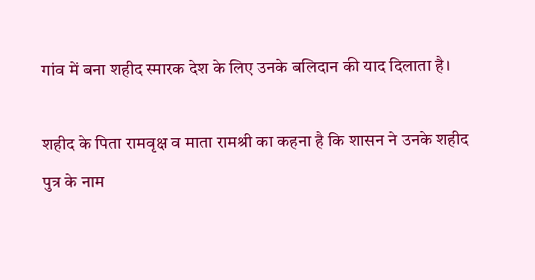गांव में बना शहीद स्मारक देश के लिए उनके बलिदान की याद दिलाता है।

शहीद के पिता रामवृक्ष व माता रामश्री का कहना है कि शासन ने उनके शहीद पुत्र के नाम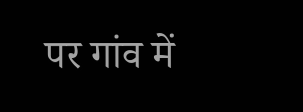पर गांव में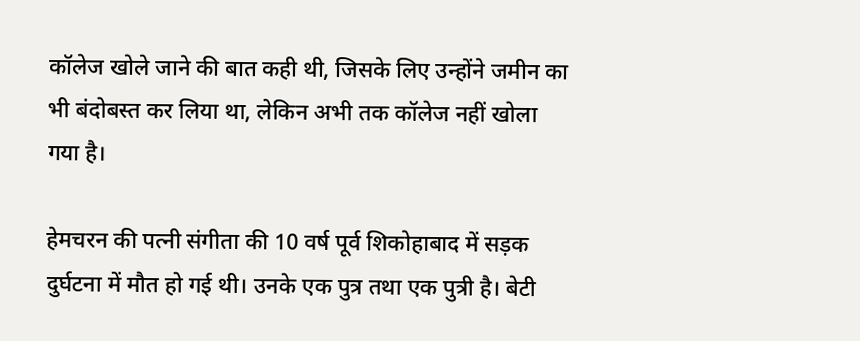कॉलेज खोले जाने की बात कही थी, जिसके लिए उन्होंने जमीन का भी बंदोबस्त कर लिया था, लेकिन अभी तक कॉलेज नहीं खोला गया है।

हेमचरन की पत्नी संगीता की 10 वर्ष पूर्व शिकोहाबाद में सड़क दुर्घटना में मौत हो गई थी। उनके एक पुत्र तथा एक पुत्री है। बेटी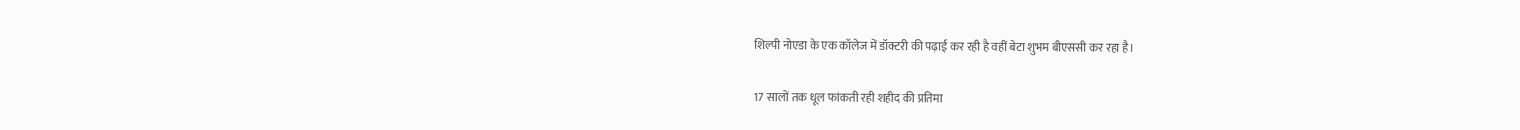शिल्पी नोएडा के एक कॉलेज में डॉक्टरी की पढ़ाई कर रही है वहीं बेटा शुभम बीएससी कर रहा है।

17 सालों तक धूल फांकती रही शहीद की प्रतिमा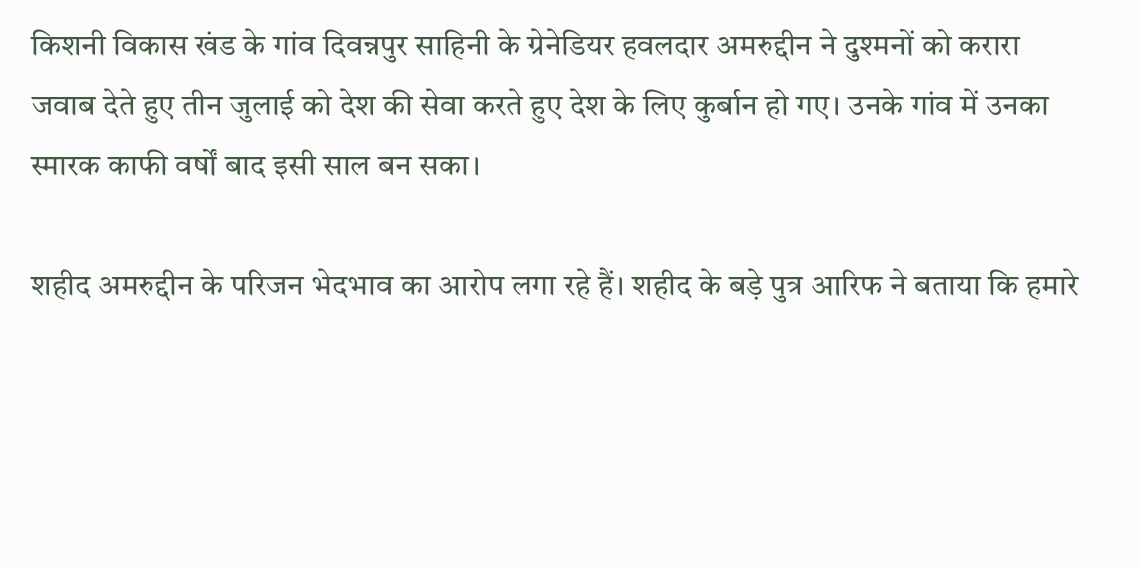किशनी विकास खंड के गांव दिवन्नपुर साहिनी के ग्रेनेडियर हवलदार अमरुद्दीन ने दुश्मनों को करारा जवाब देते हुए तीन जुलाई को देश की सेवा करते हुए देश के लिए कुर्बान हो गए। उनके गांव में उनका स्मारक काफी वर्षों बाद इसी साल बन सका।

शहीद अमरुद्दीन के परिजन भेदभाव का आरोप लगा रहे हैं। शहीद के बड़े पुत्र आरिफ ने बताया कि हमारे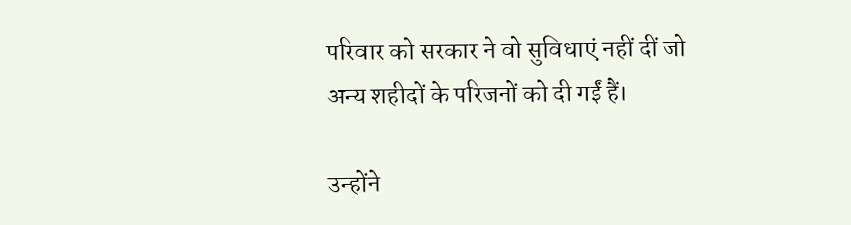परिवार को सरकार ने वो सुविधाएं नहीं दीं जो अन्य शहीदों के परिजनों को दी गईं हैं।

उन्होंने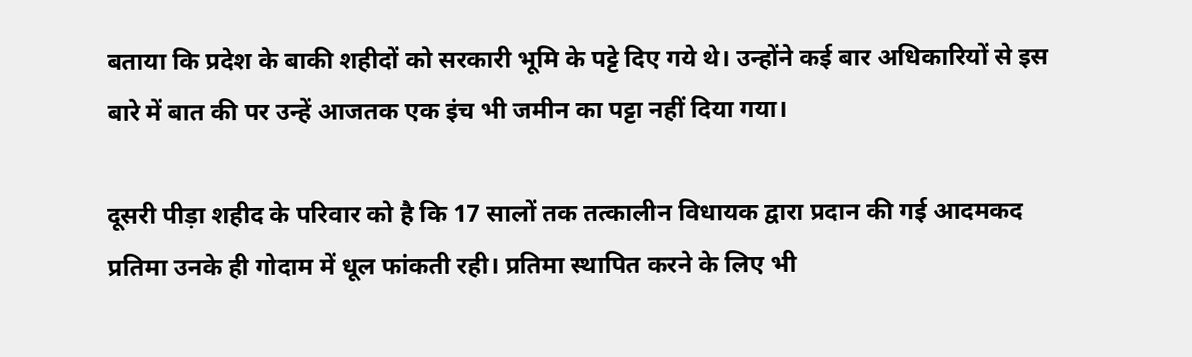बताया कि प्रदेश के बाकी शहीदों को सरकारी भूमि के पट्टे दिए गये थे। उन्होंने कई बार अधिकारियों से इस बारे में बात की पर उन्हें आजतक एक इंच भी जमीन का पट्टा नहीं दिया गया।

दूसरी पीड़ा शहीद के परिवार को है कि 17 सालों तक तत्कालीन विधायक द्वारा प्रदान की गई आदमकद प्रतिमा उनके ही गोदाम में धूल फांकती रही। प्रतिमा स्थापित करने के लिए भी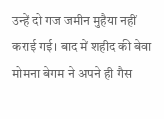उन्हें दो गज जमीन मुहैया नहीं कराई गई। बाद में शहीद की बेवा मोमना बेगम ने अपने ही गैस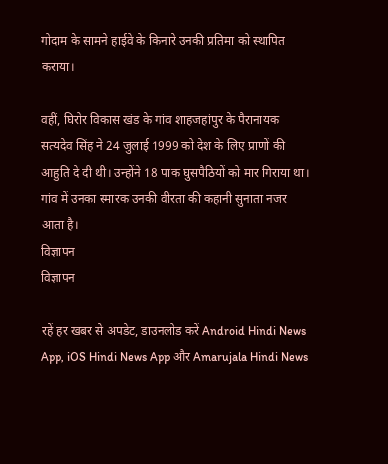गोदाम के सामने हाईवे के किनारे उनकी प्रतिमा को स्थापित कराया।

वहीं, घिरोर विकास खंड के गांव शाहजहांपुर के पैरानायक सत्यदेव सिंह ने 24 जुलाई 1999 को देश के लिए प्राणों की आहुति दे दी थी। उन्होंने 18 पाक घुसपैठियों को मार गिराया था। गांव में उनका स्मारक उनकी वीरता की कहानी सुनाता नजर आता है।
विज्ञापन
विज्ञापन

रहें हर खबर से अपडेट, डाउनलोड करें Android Hindi News App, iOS Hindi News App और Amarujala Hindi News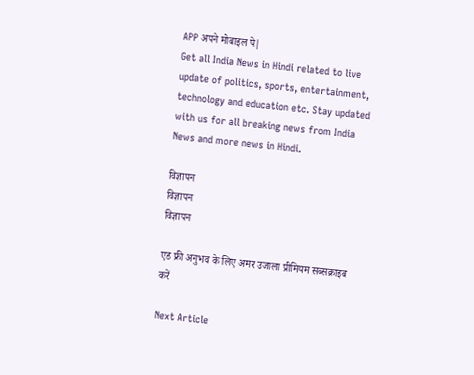APP अपने मोबाइल पे|
Get all India News in Hindi related to live update of politics, sports, entertainment, technology and education etc. Stay updated with us for all breaking news from India News and more news in Hindi.

विज्ञापन
विज्ञापन
विज्ञापन

एड फ्री अनुभव के लिए अमर उजाला प्रीमियम सब्सक्राइब करें

Next Article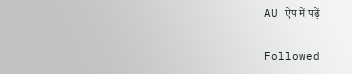AU ऐप में पढ़ें

Followed